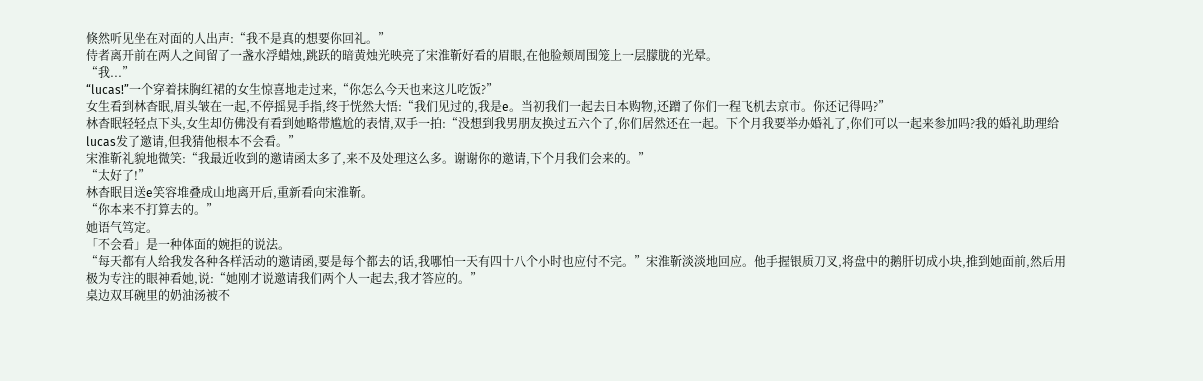倏然听见坐在对面的人出声:“我不是真的想要你回礼。”
侍者离开前在两人之间留了一盏水浮蜡烛,跳跃的暗黄烛光映亮了宋淮靳好看的眉眼,在他脸颊周围笼上一层朦胧的光晕。
“我...”
“lucas!”一个穿着抹胸红裙的女生惊喜地走过来,“你怎么今天也来这儿吃饭?”
女生看到林杳眠,眉头皱在一起,不停摇晃手指,终于恍然大悟:“我们见过的,我是e。当初我们一起去日本购物,还蹭了你们一程飞机去京市。你还记得吗?”
林杳眠轻轻点下头,女生却仿佛没有看到她略带尴尬的表情,双手一拍:“没想到我男朋友换过五六个了,你们居然还在一起。下个月我要举办婚礼了,你们可以一起来参加吗?我的婚礼助理给lucas发了邀请,但我猜他根本不会看。”
宋淮靳礼貌地微笑:“我最近收到的邀请函太多了,来不及处理这么多。谢谢你的邀请,下个月我们会来的。”
“太好了!”
林杳眠目送e笑容堆叠成山地离开后,重新看向宋淮靳。
“你本来不打算去的。”
她语气笃定。
「不会看」是一种体面的婉拒的说法。
“每天都有人给我发各种各样活动的邀请函,要是每个都去的话,我哪怕一天有四十八个小时也应付不完。”宋淮靳淡淡地回应。他手握银质刀叉,将盘中的鹅肝切成小块,推到她面前,然后用极为专注的眼神看她,说:“她刚才说邀请我们两个人一起去,我才答应的。”
桌边双耳碗里的奶油汤被不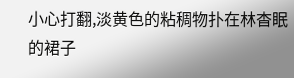小心打翻,淡黄色的粘稠物扑在林杳眠的裙子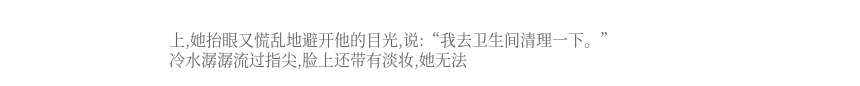上,她抬眼又慌乱地避开他的目光,说:“我去卫生间清理一下。”
冷水潺潺流过指尖,脸上还带有淡妆,她无法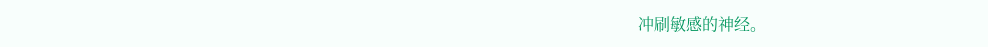冲刷敏感的神经。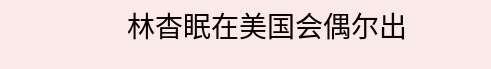林杳眠在美国会偶尔出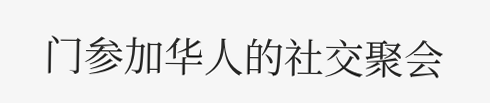门参加华人的社交聚会